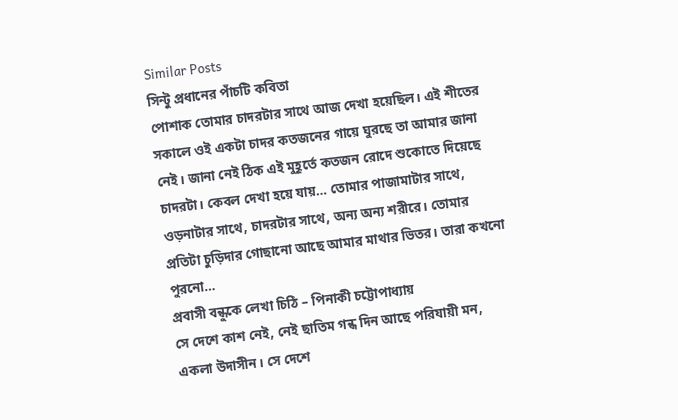Similar Posts
সিন্টু প্রধানের পাঁচটি কবিতা
পোশাক তোমার চাদরটার সাথে আজ দেখা হয়েছিল। এই শীতের সকালে ওই একটা চাদর কতজনের গায়ে ঘুরছে তা আমার জানা নেই। জানা নেই ঠিক এই মুহূর্তে কতজন রোদে শুকোতে দিয়েছে চাদরটা। কেবল দেখা হয়ে যায়… তোমার পাজামাটার সাথে, ওড়নাটার সাথে, চাদরটার সাথে, অন্য অন্য শরীরে। তোমার প্রতিটা চুড়িদার গোছানো আছে আমার মাথার ভিতর। তারা কখনো পুরনো…
প্রবাসী বন্ধুকে লেখা চিঠি – পিনাকী চট্টোপাধ্যায়
সে দেশে কাশ নেই, নেই ছাতিম গন্ধ দিন আছে পরিযায়ী মন, একলা উদাসীন। সে দেশে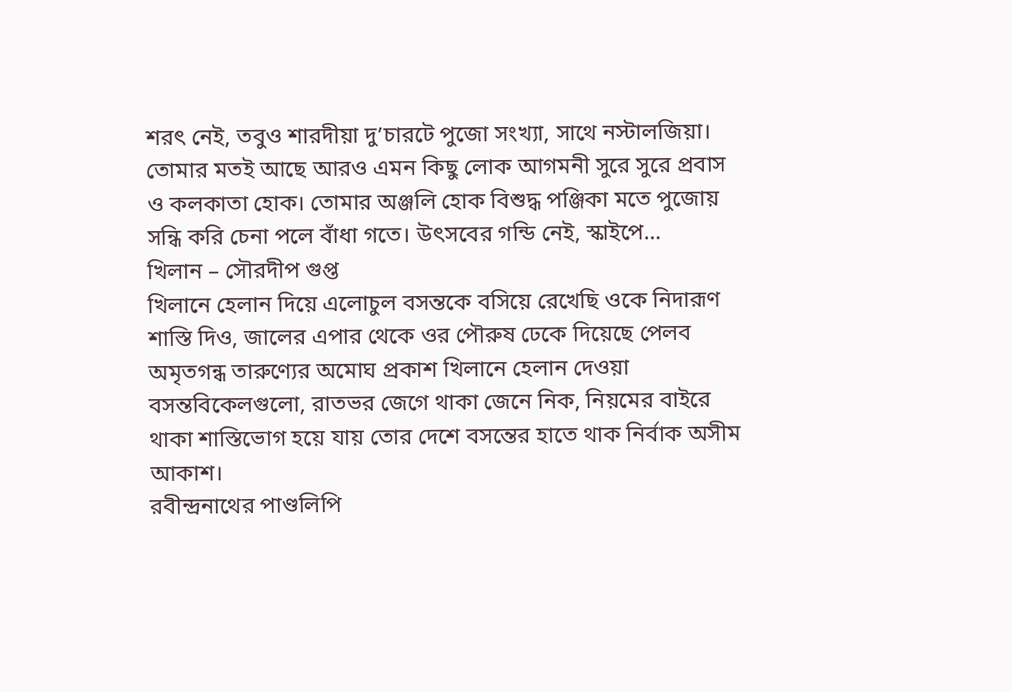শরৎ নেই, তবুও শারদীয়া দু’চারটে পুজো সংখ্যা, সাথে নস্টালজিয়া। তোমার মতই আছে আরও এমন কিছু লোক আগমনী সুরে সুরে প্রবাস ও কলকাতা হোক। তোমার অঞ্জলি হোক বিশুদ্ধ পঞ্জিকা মতে পুজোয় সন্ধি করি চেনা পলে বাঁধা গতে। উৎসবের গন্ডি নেই, স্কাইপে…
খিলান – সৌরদীপ গুপ্ত
খিলানে হেলান দিয়ে এলোচুল বসন্তকে বসিয়ে রেখেছি ওকে নিদারূণ শাস্তি দিও, জালের এপার থেকে ওর পৌরুষ ঢেকে দিয়েছে পেলব অমৃতগন্ধ তারুণ্যের অমোঘ প্রকাশ খিলানে হেলান দেওয়া বসন্তবিকেলগুলো, রাতভর জেগে থাকা জেনে নিক, নিয়মের বাইরে থাকা শাস্তিভোগ হয়ে যায় তোর দেশে বসন্তের হাতে থাক নির্বাক অসীম আকাশ।
রবীন্দ্রনাথের পাণ্ডলিপি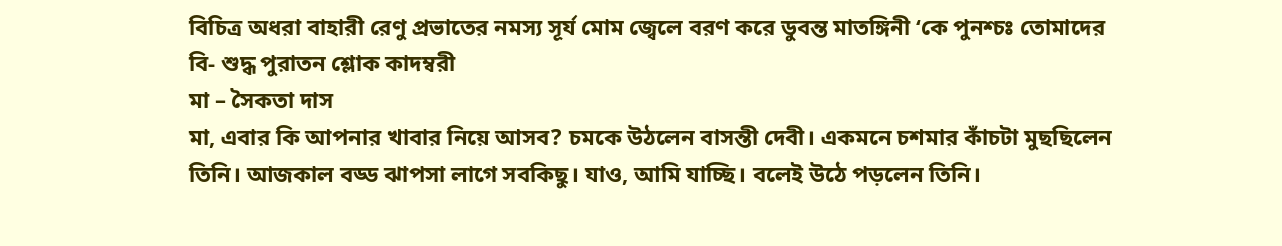বিচিত্র অধরা বাহারী রেণু প্রভাতের নমস্য সূর্য মোম জ্বেলে বরণ করে ডুবন্ত মাতঙ্গিনী ‘কে পুনশ্চঃ তোমাদের বি- শুদ্ধ পুরাতন শ্লোক কাদম্বরী
মা – সৈকতা দাস
মা, এবার কি আপনার খাবার নিয়ে আসব? চমকে উঠলেন বাসন্তী দেবী। একমনে চশমার কাঁচটা মুছছিলেন তিনি। আজকাল বড্ড ঝাপসা লাগে সবকিছু। যাও, আমি যাচ্ছি। বলেই উঠে পড়লেন তিনি।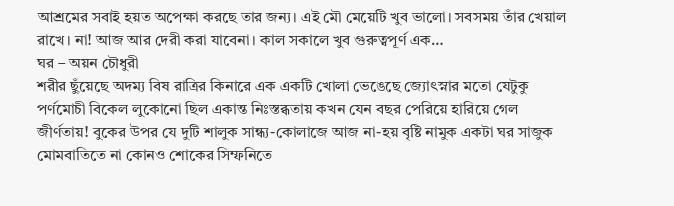আশ্রমের সবাই হয়ত অপেক্ষা করছে তার জন্য। এই মৌ মেয়েটি খুব ভালো। সবসময় তাঁর খেয়াল রাখে। না! আজ আর দেরী করা যাবেনা। কাল সকালে খুব গুরুত্বপূর্ণ এক…
ঘর – অয়ন চৌধুরী
শরীর ছুঁয়েছে অদম্য বিষ রাত্রির কিনারে এক একটি খোলা ভেঙেছে জ্যোৎস্নার মতো যেটুকু পর্ণমোচী বিকেল লুকোনো ছিল একান্ত নিঃস্তব্ধতায় কখন যেন বছর পেরিয়ে হারিয়ে গেল জীর্ণতায়! বুকের উপর যে দুটি শালুক সান্ধ্য-কোলাজে আজ না-হয় বৃষ্টি নামুক একটা ঘর সাজুক মোমবাতিতে না কোনও শোকের সিম্ফনিতে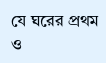যে ঘরের প্রথম ও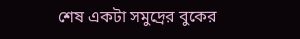শেষ একটা সমুদ্রের বুকের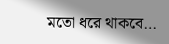মতো ধরে থাকবে…